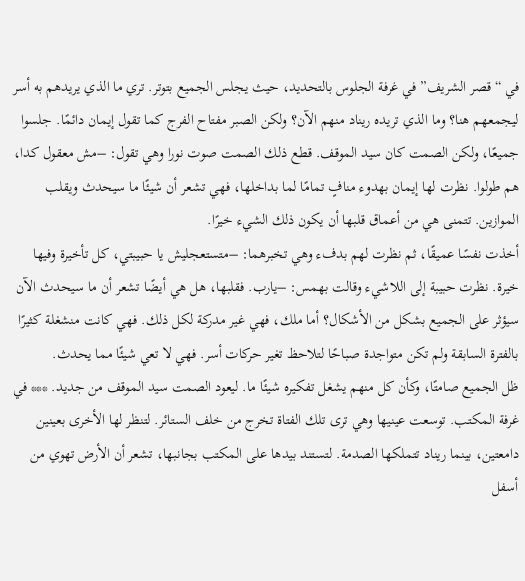في “قصر الشريف” في غرفة الجلوس بالتحديد، حيث يجلس الجميع بتوتر. تري ما الذي يريدهم به أسر ليجمعهم هنا؟ وما الذي تريده ريناد منهم الآن؟ ولكن الصبر مفتاح الفرج كما تقول إيمان دائمًا. جلسوا جميعًا، ولكن الصمت كان سيد الموقف. قطع ذلك الصمت صوت نورا وهي تقول: –مش معقول كدا، هم طولوا. نظرت لها إيمان بهدوء منافٍ تمامًا لما بداخلها، فهي تشعر أن شيئًا ما سيحدث ويقلب الموازين. تتمنى هي من أعماق قلبها أن يكون ذلك الشيء خيرًا.
أخذت نفسًا عميقًا، ثم نظرت لهم بدفء وهي تخبرهما: –متستعجليش يا حبيبتي، كل تأخيرة وفيها خيرة. نظرت حبيبة إلى اللاشيء وقالت بهمس: –يارب. فقلبها، هل هي أيضًا تشعر أن ما سيحدث الآن سيؤثر على الجميع بشكل من الأشكال؟ أما ملك، فهي غير مدركة لكل ذلك. فهي كانت منشغلة كثيرًا بالفترة السابقة ولم تكن متواجدة صباحًا لتلاحظ تغير حركات أسر. فهي لا تعي شيئًا مما يحدث.
ظل الجميع صامتًا، وكأن كل منهم يشغل تفكيره شيئًا ما. ليعود الصمت سيد الموقف من جديد. *** في غرفة المكتب. توسعت عينيها وهي ترى تلك الفتاة تخرج من خلف الستائر. لتنظر لها الأخرى بعينين دامعتين، بينما ريناد تتملكها الصدمة. لتستند بيدها على المكتب بجانبها، تشعر أن الأرض تهوي من أسفل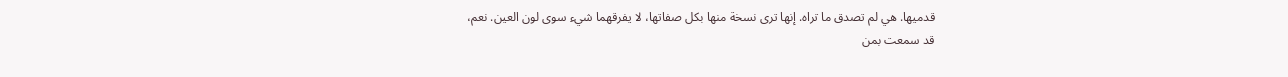قدميها. هي لم تصدق ما تراه. إنها ترى نسخة منها بكل صفاتها، لا يفرقهما شيء سوى لون العين. نعم،
قد سمعت بمن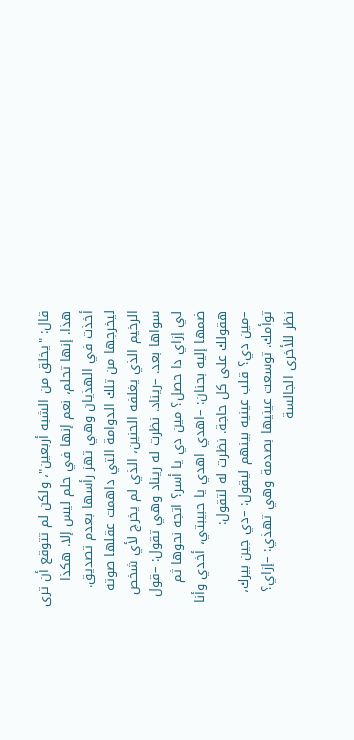قال: "يخلق من الشبه أربعين"، ولكن لم تتوقع أن ترى هذا. إنها تحلم، نعم إنها في حلم ليس إلا. هكذا أخذت في الهذيان وهي تهز رأسها بعدم تصديق. ليخرجها من تلك الدوامة التي داهمت عقلها صوته الرخيم الذي يغلفه الحنين، الذي لم يخرج لأي شخص سواها بعد. –ريناد. نظرت له ريناد وهي تقول: –قول لي إزاي دا حصل؟ مين دي يا أسر؟ اتجه نحوها ثم ضمها إليه بحنان: –اهدي اهدي يا حبيبتي، أخدي وأنا هقولك على كل حاجة. نظرت له لتقول:
–مين دي؟ قلب عينيه بينهم ليقول: –دي جين بيرك، توأمك. توسعت عينيها بصدمة وهي تهذي: –إزاي؟ نظر للأخرى الجالسة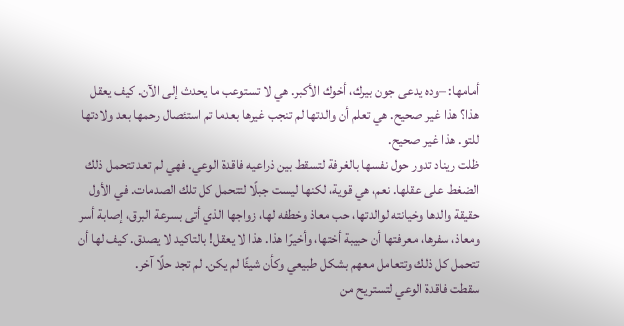أمامها: –وده يدعى جون بيرك، أخوك الأكبر. هي لا تستوعب ما يحدث إلى الآن. كيف يعقل هذا؟ هذا غير صحيح. هي تعلم أن والدتها لم تنجب غيرها بعدما تم استئصال رحمها بعد ولادتها للتو. هذا غير صحيح.
ظلت ريناد تدور حول نفسها بالغرفة لتسقط بين ذراعيه فاقدة الوعي. فهي لم تعد تتحمل ذلك الضغط على عقلها. نعم، هي قوية، لكنها ليست جبلًا لتتحمل كل تلك الصدمات. في الأول حقيقة والدها وخيانته لوالدتها، حب معاذ وخطفه لها، زواجها الذي أتى بسرعة البرق، إصابة أسر ومعاذ، سفرها، معرفتها أن حبيبة أختها، وأخيرًا هذا. هذا لا يعقل! بالتاكيد لا يصدق. كيف لها أن تتحمل كل ذلك وتتعامل معهم بشكل طبيعي وكأن شيئًا لم يكن. لم تجد حلًا آخر.
سقطت فاقدة الوعي لتستريح من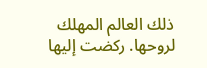ذلك العالم المهلك لروحها. ركضت إليها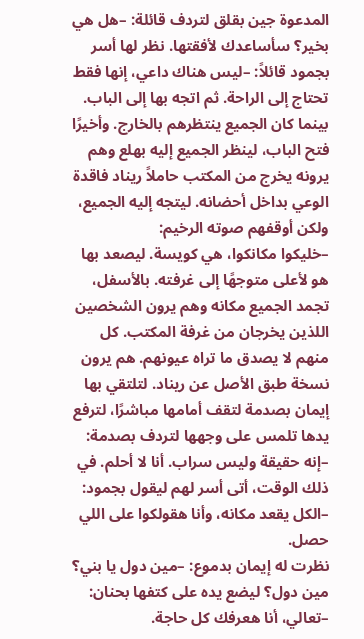المدعوة جين بقلق لتردف قائلة: –هل هي بخير؟ سأساعدك لأفقتها. نظر لها أسر بجمود قائلاً: –ليس هناك داعي، إنها فقط تحتاج إلى الراحة. ثم اتجه بها إلى الباب. بينما كان الجميع ينتظرهم بالخارج. وأخيرًا فتح الباب، لينظر الجميع إليه بهلع وهم يرونه يخرج من المكتب حاملاً ريناد فاقدة الوعي بداخل أحضانه. ليتجه إليه الجميع، ولكن أوقفهم صوته الرخيم:
–خليكوا مكانكوا، هي كويسة. ليصعد بها هو لأعلى متوجهًا إلى غرفته. بالأسفل، تجمد الجميع مكانه وهم يرون الشخصين اللذين يخرجان من غرفة المكتب. كل منهم لا يصدق ما تراه عيونهم. هم يرون نسخة طبق الأصل عن ريناد. لتلتقي بها إيمان بصدمة لتقف أمامها مباشرًا، لترفع يدها تلمس على وجهها لتردف بصدمة: –إنه حقيقة وليس سراب. أنا لا أحلم. في ذلك الوقت، أتى أسر لهم ليقول بجمود: –الكل يقعد مكانه، وأنا هقولكوا على اللي حصل.
نظرت له إيمان بدموع: –مين دول يا بني؟ مين دول؟ ليضع يده على كتفها بحنان: –تعالي، أنا هعرفك كل حاجة.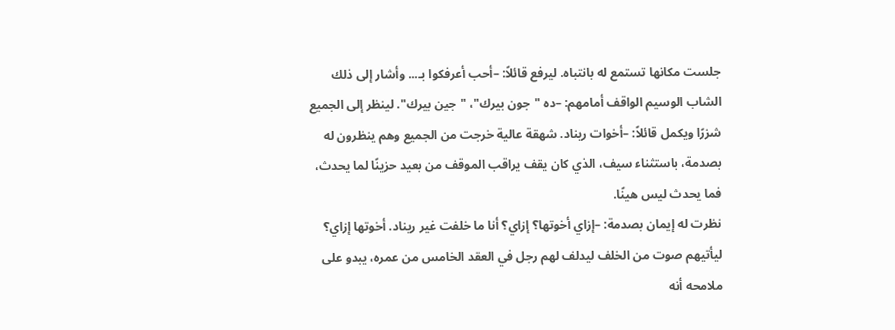جلست مكانها تستمع له بانتباه. ليرفع قائلاً: –أحب أعرفكوا بـ... وأشار إلى ذلك الشاب الوسيم الواقف أمامهم: –ده "جون بيرك"، "جين بيرك". لينظر إلى الجميع شزرًا ويكمل قائلاً: –أخوات ريناد. شهقة عالية خرجت من الجميع وهم ينظرون له بصدمة، باستثناء سيف، الذي كان يقف يراقب الموقف من بعيد حزينًا لما يحدث، فما يحدث ليس هينًا.
نظرت له إيمان بصدمة: –إزاي أخوتها؟ إزاي؟ أنا ما خلفت غير ريناد. أخوتها إزاي؟ ليأتيهم صوت من الخلف ليدلف لهم رجل في العقد الخامس من عمره، يبدو على ملامحه أنه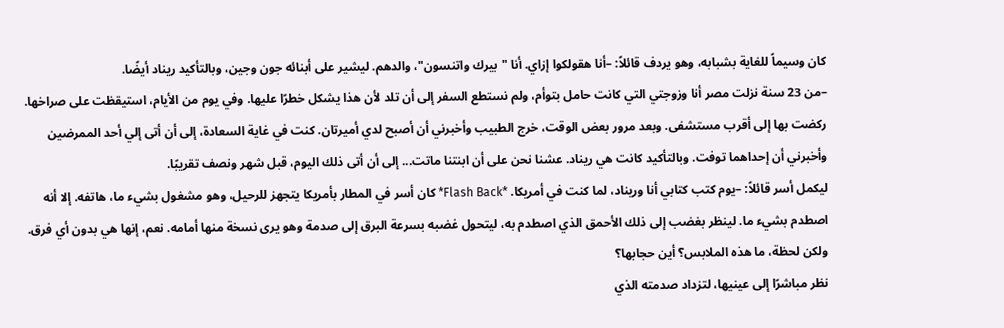كان وسيماً للغاية بشبابه، وهو يردف قائلاً: –أنا هقولكوا إزاي. أنا "بيرك واتنسون"، والدهم. ليشير على أبنائه جون وجين، وبالتأكيد ريناد أيضًا.
–من 23 سنة نزلت مصر أنا وزوجتي التي كانت حامل بتوأم، ولم نستطع السفر إلى أن تلد لأن هذا يشكل خطرًا عليها. وفي يوم من الأيام، استيقظت على صراخها. ركضت بها إلى أقرب مستشفى. وبعد مرور بعض الوقت، خرج الطبيب وأخبرني أن أصبح لدي أميرتان. كنت في غاية السعادة، إلى أن أتى إلي أحد الممرضين وأخبرني أن إحداهما توفت. وبالتأكيد كانت هي ريناد. عشنا نحن على أن ابنتنا ماتت... إلى أن أتى ذلك اليوم، قبل شهر ونصف تقريبًا.
ليكمل أسر قائلاً: –يوم كتب كتابي أنا وريناد، لما كنت في أمريكا. *Flash Back* كان أسر في المطار بأمريكا يتجهز للرحيل، وهو مشغول بشيء ما، هاتفه. إلا أنه اصطدم بشيء ما. لينظر بغضب إلى ذلك الأحمق الذي اصطدم به، ليتحول غضبه بسرعة البرق إلى صدمة وهو يرى نسخة منها أمامه. نعم، إنها هي بدون أي فرق. ولكن لحظة، ما هذه الملابس؟ أين حجابها؟
نظر مباشرًا إلى عينيها، لتزداد صدمته الذي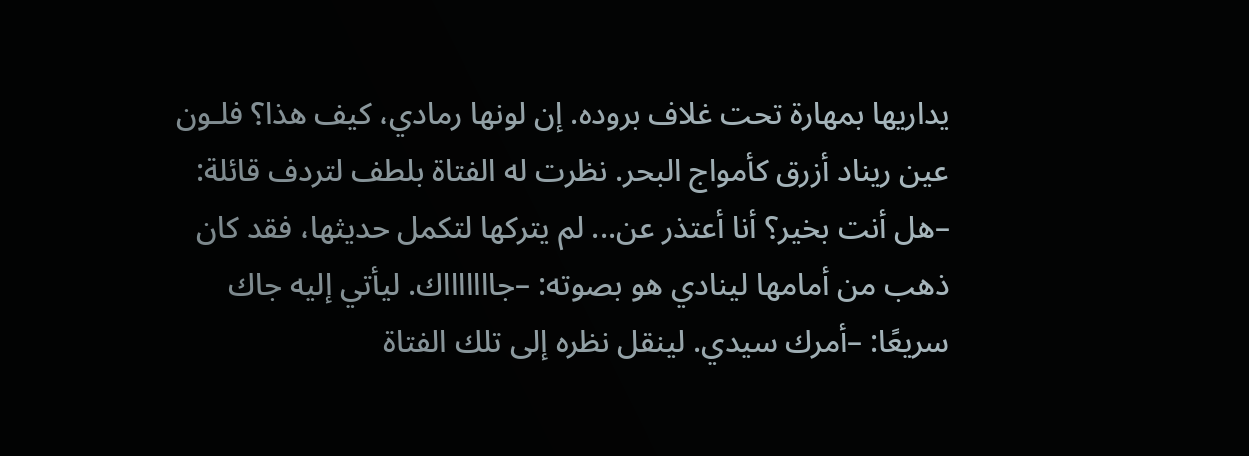يداريها بمهارة تحت غلاف بروده. إن لونها رمادي، كيف هذا؟ فلـون عين ريناد أزرق كأمواج البحر. نظرت له الفتاة بلطف لتردف قائلة: –هل أنت بخير؟ أنا أعتذر عن... لم يتركها لتكمل حديثها، فقد كان ذهب من أمامها لينادي هو بصوته: –جاااااااك. ليأتي إليه جاك سريعًا: –أمرك سيدي. لينقل نظره إلى تلك الفتاة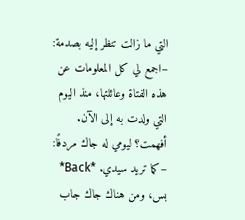التي ما زالت تنظر إليه بصدمة:
–اجمع لي كل المعلومات عن هذه الفتاة وعائلتها، منذ اليوم التي ولدت به إلى الآن. أفهمت؟ ليومي له جاك مردفًا: –كما تريد سيدي. *Back*
بس، ومن هناك جاك جاب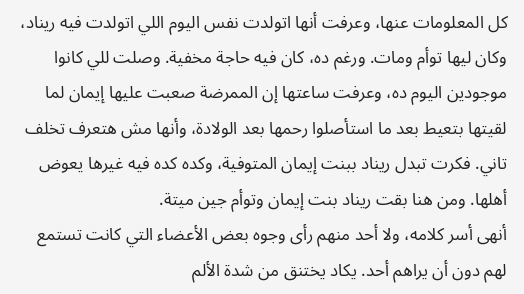كل المعلومات عنها، وعرفت أنها اتولدت نفس اليوم اللي اتولدت فيه ريناد، وكان ليها توأم ومات. ورغم ده، كان فيه حاجة مخفية. وصلت للي كانوا موجودين اليوم ده، وعرفت ساعتها إن الممرضة صعبت عليها إيمان لما لقيتها بتعيط بعد ما استأصلوا رحمها بعد الولادة، وأنها مش هتعرف تخلف تاني. فكرت تبدل ريناد ببنت إيمان المتوفية، وكده كده فيه غيرها يعوض أهلها. ومن هنا بقت ريناد بنت إيمان وتوأم جين ميتة.
أنهى أسر كلامه، ولا أحد منهم رأى وجوه بعض الأعضاء التي كانت تستمع لهم دون أن يراهم أحد. يكاد يختنق من شدة الألم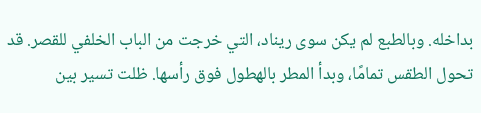بداخله. وبالطبع لم يكن سوى ريناد، التي خرجت من الباب الخلفي للقصر. قد تحول الطقس تمامًا، وبدأ المطر بالهطول فوق رأسها. ظلت تسير بين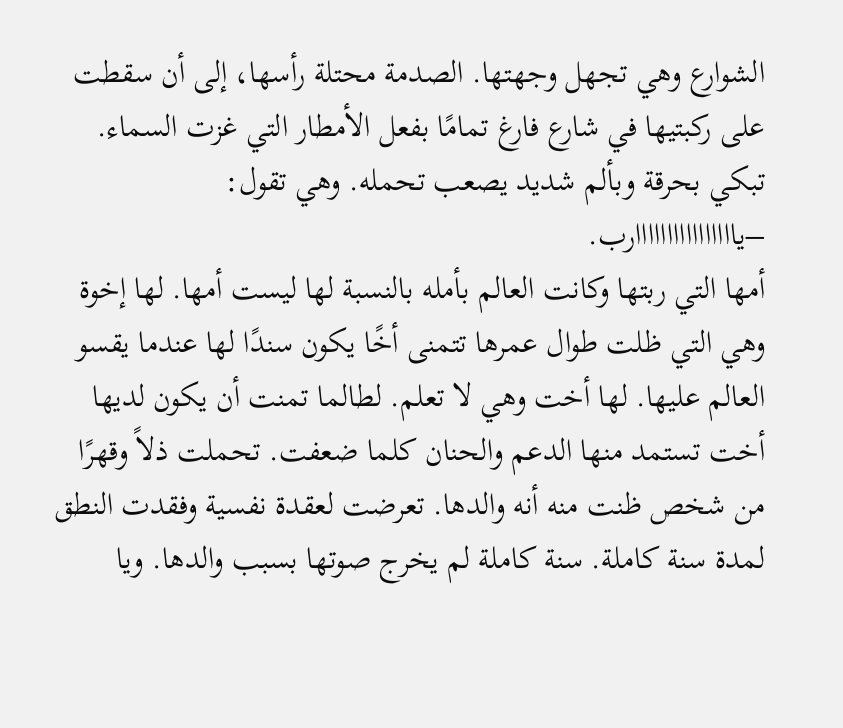الشوارع وهي تجهل وجهتها. الصدمة محتلة رأسها، إلى أن سقطت على ركبتيها في شارع فارغ تمامًا بفعل الأمطار التي غزت السماء. تبكي بحرقة وبألم شديد يصعب تحمله. وهي تقول:
–ياااااااااااااااارب.
أمها التي ربتها وكانت العالم بأمله بالنسبة لها ليست أمها. لها إخوة وهي التي ظلت طوال عمرها تتمنى أخًا يكون سندًا لها عندما يقسو العالم عليها. لها أخت وهي لا تعلم. لطالما تمنت أن يكون لديها أخت تستمد منها الدعم والحنان كلما ضعفت. تحملت ذلاً وقهرًا من شخص ظنت منه أنه والدها. تعرضت لعقدة نفسية وفقدت النطق لمدة سنة كاملة. سنة كاملة لم يخرج صوتها بسبب والدها. ويا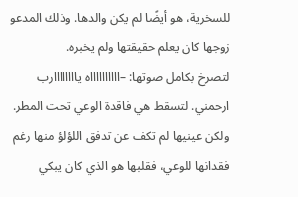للسخرية، هو أيضًا لم يكن والدها. وذلك المدعو زوجها كان يعلم حقيقتها ولم يخبره.
لتصرخ بكامل صوتها: –ااااااااااه ياااااااارب ارحمني. لتسقط هي فاقدة الوعي تحت المطر. ولكن عينيها لم تكف عن تدفق اللؤلؤ منها رغم فقدانها للوعي، فقلبها هو الذي كان يبكي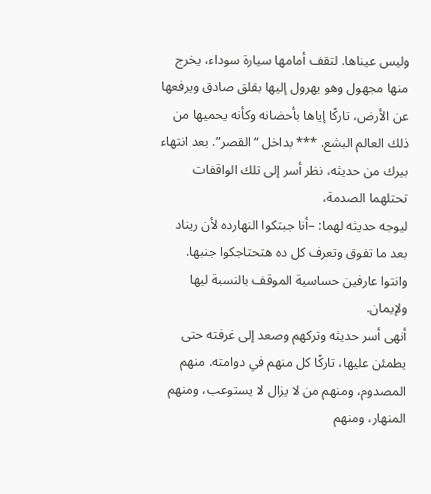وليس عيناها. لتقف أمامها سيارة سوداء، يخرج منها مجهول وهو يهرول إليها بقلق صادق ويرفعها عن الأرض، تاركًا إياها بأحضانه وكأنه يحميها من ذلك العالم البشع. *** بداخل “القصر”. بعد انتهاء بيرك من حديثه، نظر أسر إلى تلك الواقفات تحتلهما الصدمة،
ليوجه حديثه لهما: –أنا جبتكوا النهارده لأن ريناد بعد ما تفوق وتعرف كل ده هتحتاجكوا جنبها. وانتوا عارفين حساسية الموقف بالنسبة ليها ولإيمان.
أنهى أسر حديثه وتركهم وصعد إلى غرفته حتى يطمئن عليها، تاركًا كل منهم في دوامته. منهم المصدوم، ومنهم من لا يزال لا يستوعب، ومنهم المنهار، ومنهم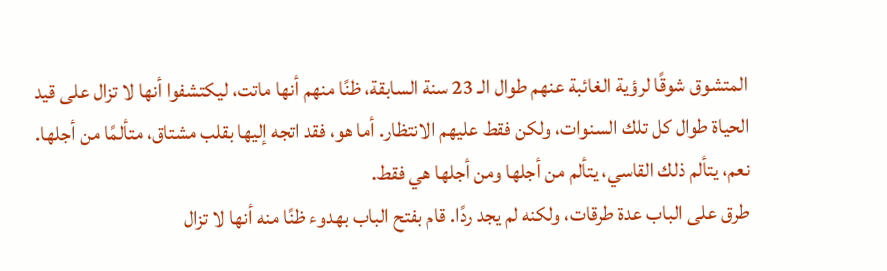المتشوق شوقًا لرؤية الغائبة عنهم طوال الـ 23 سنة السابقة، ظنًا منهم أنها ماتت، ليكتشفوا أنها لا تزال على قيد الحياة طوال كل تلك السنوات، ولكن فقط عليهم الانتظار. أما هو، فقد اتجه إليها بقلب مشتاق، متألمًا من أجلها. نعم، يتألم ذلك القاسي، يتألم من أجلها ومن أجلها هي فقط.
طرق على الباب عدة طرقات، ولكنه لم يجد ردًا. قام بفتح الباب بهدوء ظنًا منه أنها لا تزال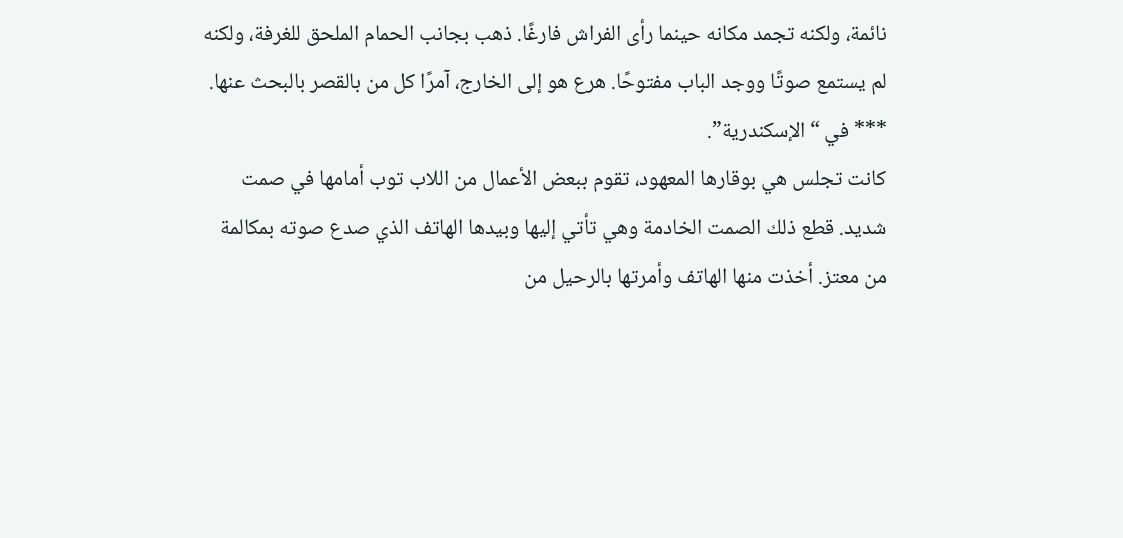نائمة، ولكنه تجمد مكانه حينما رأى الفراش فارغًا. ذهب بجانب الحمام الملحق للغرفة، ولكنه لم يستمع صوتًا ووجد الباب مفتوحًا. هرع هو إلى الخارج، آمرًا كل من بالقصر بالبحث عنها. *** في “الإسكندرية”.
كانت تجلس هي بوقارها المعهود، تقوم ببعض الأعمال من اللاب توب أمامها في صمت شديد. قطع ذلك الصمت الخادمة وهي تأتي إليها وبيدها الهاتف الذي صدع صوته بمكالمة من معتز. أخذت منها الهاتف وأمرتها بالرحيل من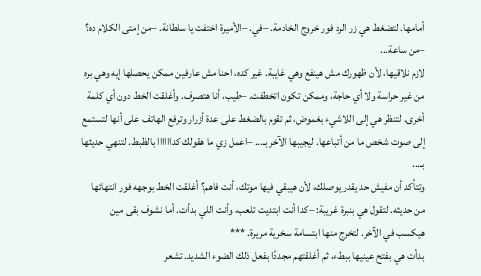أمامها. لتضغط هي زر الرد فور خروج الخادمة. –في. –الأميرة اختفت يا سلطانة. –من إمتى الكلام ده؟ –من ساعة...
لازم نلاقيها، لأن ظهورك مش هينفع وهي غايبة. غير كده، احنا مش عارفين ممكن يحصلها إيه وهي بره من غير حراسة ولا أي حاجة، وممكن تكون اتخطفت. –طيب، أنا هتصرف. وأغلقت الخط دون أي كلمة أخرى. لتنظر هي إلى اللاشيء بغموض، ثم تقوم بالضغط على عدة أزرار وترفع الهاتف على أنها لتستمع إلى صوت شخص ما من أتباعها. ليجيبها الآخر بـ... –اعمل زي ما هقولك كداااااا بالظبط. لتنهي حديثها بـ...
وتتأكد أن مفيش حد يقدر يوصلك، لأن هيبقي فيها موتك، أنت فاهم؟ أغلقت الخط بوجهه فور انتهائها من حديثه. لتقول هي بنبرة غريبة: –كدا أنت ابتديت تلعب، وأنت اللي بدأت. أما نشوف بقى مين هيكسب في الآخر. لتخرج منها ابتسامة سخرية مريرة. ***
بدأت هي بفتح عينيها ببطء، ثم أغلقتهم مجددًا بفعل ذلك الضوء الشديد. تشعر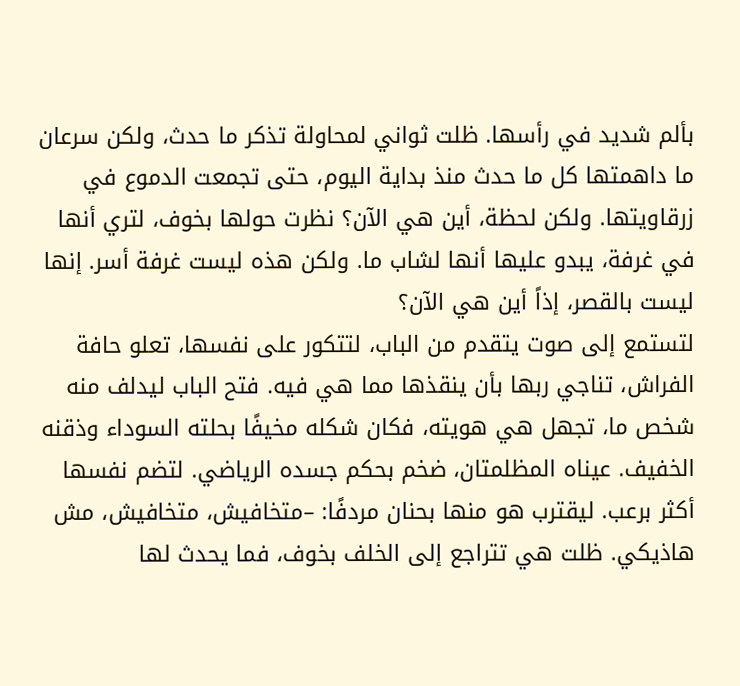بألم شديد في رأسها. ظلت ثواني لمحاولة تذكر ما حدث، ولكن سرعان ما داهمتها كل ما حدث منذ بداية اليوم، حتى تجمعت الدموع في زرقاويتها. ولكن لحظة، أين هي الآن؟ نظرت حولها بخوف، لتري أنها في غرفة، يبدو عليها أنها لشاب ما. ولكن هذه ليست غرفة أسر. إنها ليست بالقصر، إذاً أين هي الآن؟
لتستمع إلى صوت يتقدم من الباب، لتتكور على نفسها، تعلو حافة الفراش، تناجي ربها بأن ينقذها مما هي فيه. فتح الباب ليدلف منه شخص ما، تجهل هي هويته، فكان شكله مخيفًا بحلته السوداء وذقنه الخفيف. عيناه المظلمتان، ضخم بحكم جسده الرياضي. لتضم نفسها أكثر برعب. ليقترب هو منها بحنان مردفًا: –متخافيش، متخافيش، مش هاذيكي. ظلت هي تتراجع إلى الخلف بخوف، فما يحدث لها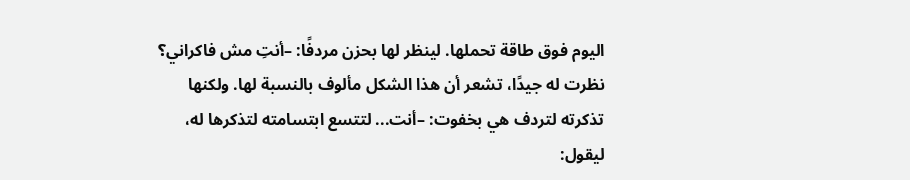اليوم فوق طاقة تحملها. لينظر لها بحزن مردفًا: –أنتِ مش فاكراني؟
نظرت له جيدًا، تشعر أن هذا الشكل مألوف بالنسبة لها. ولكنها تذكرته لتردف هي بخفوت: –أنت... لتتسع ابتسامته لتذكرها له، ليقول: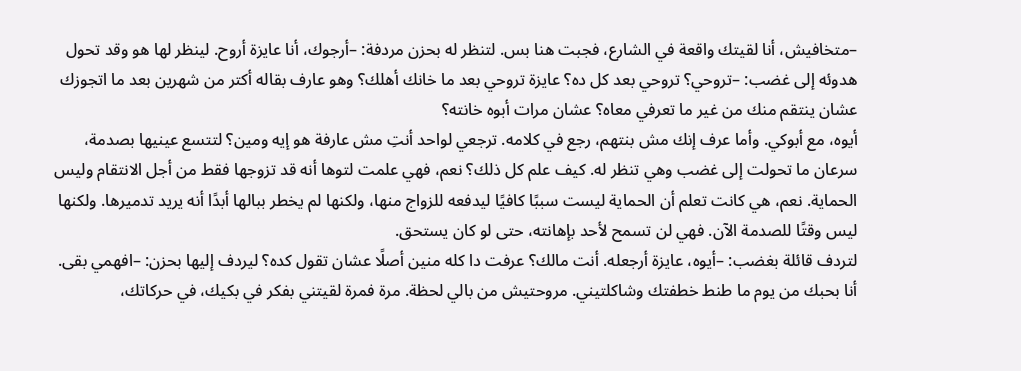–متخافيش، أنا لقيتك واقعة في الشارع، فجبت هنا بس. لتنظر له بحزن مردفة: –أرجوك، أنا عايزة أروح. لينظر لها هو وقد تحول هدوئه إلى غضب: –تروحي؟ تروحي بعد كل ده؟ عايزة تروحي بعد ما خانك أهلك؟ وهو عارف بقاله أكتر من شهرين بعد ما اتجوزك عشان ينتقم منك من غير ما تعرفي معاه؟ عشان مرات أبوه خانته؟
أيوه، مع أبوكي. وأما عرف إنك مش بنتهم، رجع في كلامه. ترجعي لواحد أنتِ مش عارفة هو إيه ومين؟ لتتسع عينيها بصدمة، سرعان ما تحولت إلى غضب وهي تنظر له. كيف علم كل ذلك؟ نعم، فهي علمت لتوها أنه قد تزوجها فقط من أجل الانتقام وليس الحماية. نعم، هي كانت تعلم أن الحماية ليست سببًا كافيًا ليدفعه للزواج منها، ولكنها لم يخطر ببالها أبدًا أنه يريد تدميرها. ولكنها ليس وقتًا للصدمة الآن. فهي لن تسمح لأحد بإهانته، حتى لو كان يستحق.
لتردف قائلة بغضب: –أيوه، عايزة أرجعله. أنت مالك؟ عرفت دا كله منين أصلًا عشان تقول كده؟ ليردف إليها بحزن: –افهمي بقى. أنا بحبك من يوم ما طنط خطفتك وشاكلتيني. مروحتيش من بالي لحظة. مرة فمرة لقيتني بفكر في بكيك، في حركاتك،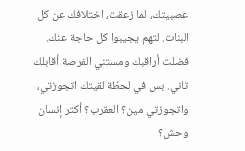عصبيتك، لما زعقت، اختلافك عن كل البنات. لتهم يجيبوا كل حاجة عنك. فضلت أراقبك ومستني الفرصة أقابلك تاني. بس في لحظة لقيتك اتجوزتي، واتجوزتي مين؟ العقرب؟ أكتر إنسان وحش؟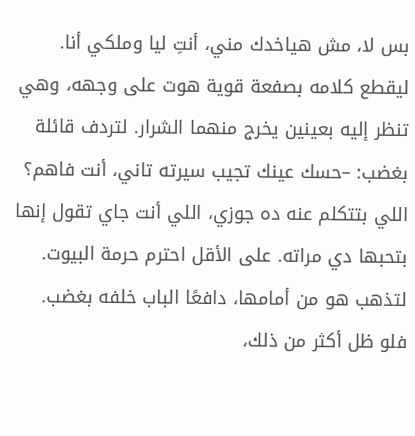بس لا، مش هياخدك مني، أنتِ ليا وملكي أنا. ليقطع كلامه بصفعة قوية هوت على وجهه، وهي تنظر إليه بعينين يخرج منهما الشرار. لتردف قائلة بغضب: –حسك عينك تجيب سيرته تاني، أنت فاهم؟ اللي بتتكلم عنه ده جوزي، اللي أنت جاي تقول إنها بتحبها دي مراته. على الأقل احترم حرمة البيوت. لتذهب هو من أمامها، دافعًا الباب خلفه بغضب. فلو ظل أكثر من ذلك،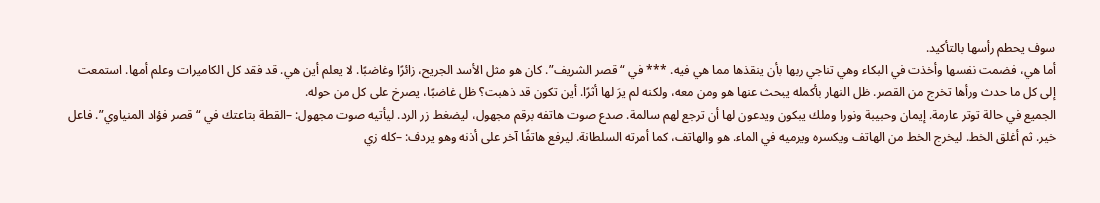سوف يحطم رأسها بالتأكيد.
أما هي، فضمت نفسها وأخذت في البكاء وهي تناجي ربها بأن ينقذها مما هي فيه. *** في “قصر الشريف”. كان هو مثل الأسد الجريح، زائرًا وغاضبًا. لا يعلم أين هي. قد فقد كل الكاميرات وعلم أمها. استمعت إلى كل ما حدث ورأها تخرج من القصر. ظل النهار بأكمله يبحث عنها هو ومن معه، ولكنه لم يرَ لها أثرًا. أين تكون قد ذهبت؟ ظل غاضبًا، يصرخ على كل من حوله.
الجميع في حالة توتر عارمة. إيمان وحبيبة ونورا وملك يبكون ويدعون لها أن ترجع لهم سالمة. صدع صوت هاتفه برقم مجهول، ليضغط زر الرد. ليأتيه صوت مجهول: –القطة بتاعتك في “قصر فؤاد المنياوي”. فاعل خير. ثم أغلق الخط. ليخرج الخط من الهاتف ويكسره ويرميه في الماء. هو والهاتف، كما أمرته السلطانة. ليرفع هاتفًا آخر على أذنه وهو يردف: –كله زي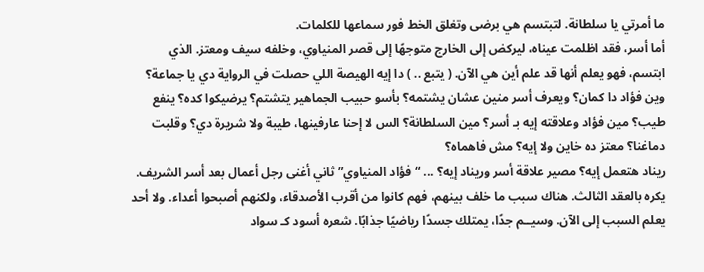ما أمرتي يا سلطانة. لتبتسم هي برضى وتغلق الخط فور سماعها للكلمات.
أما أسر، فقد اظلمت عيناه، ليركض إلى الخارج متوجهًا إلى قصر المنياوي، وخلفه سيف ومعتز. الذي ابتسم، فهو يعلم أنها قد علم أين هي الآن. ( يتبع .. ) دا إيه الهيصة اللي حصلت في الرواية دي يا جماعة؟ وين فؤاد دا كمان؟ ويعرف أسر منين عشان يشتمه؟ بأسو حبيب الجماهير يتشتم؟ يرضيكوا كده؟ ينفع طيب؟ مين فؤاد وعلاقته إيه بـ أسر؟ مين السلطانة؟ الس لا إحنا عارفينها، طيبة ولا شريرة دي؟ وقلبت دماغنا؟ معتز ده خاين ولا إيه؟ مش فاهماه؟
ريناد هتعمل إيه؟ مصير علاقة أسر وريناد إيه؟ ... “فؤاد المنياوي” ثاني أغنى رجل أعمال بعد أسر الشريف. يكره بالعقد الثالث. هناك سبب ما خلف بينهم، فهم كانوا من أقرب الأصدقاء، ولكنهم أصبحوا أعداء. ولا أحد يعلم السبب إلى الآن. وسيــم جدًا، يمتلك جسدًا رياضيًا جذابًا. شعره أسود كـ سواد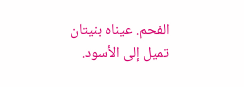الفحم. عيناه بنيتان تميل إلى الأسود.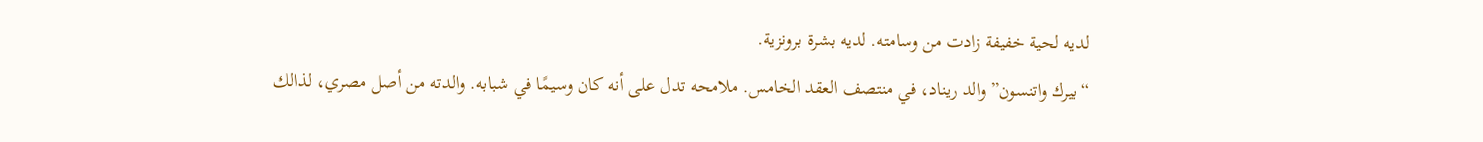لديه لحية خفيفة زادت من وسامته. لديه بشرة برونزية.
“بيرك واتنسون” والد ريناد، في منتصف العقد الخامس. ملامحه تدل على أنه كان وسيمًا في شبابه. والدته من أصل مصري، لذالك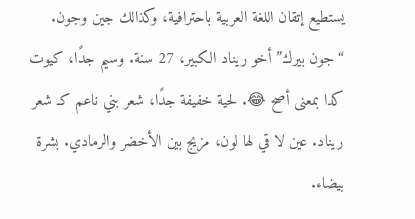يستطيع إتقان اللغة العربية باحترافية، وكذالك جين وجون. “جون بيرك” أخو ريناد الكبير، 27 سنة. وسيم جدًا، كيوت كدا بمعنى أصح 😂. لحية خفيفة جدًا، شعر بني ناعم كـ شعر ريناد. عين لا قي لها لون، مزيج بين الأخضر والرمادي. بشرة بيضاء.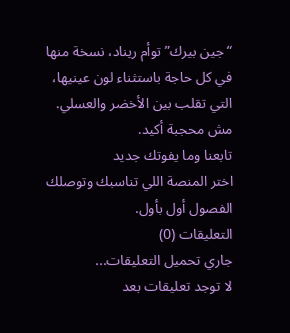“جين بيرك” توأم ريناد، نسخة منها في كل حاجة باستثناء لون عينيها، التي تقلب بين الأخضر والعسلي. مش محجبة أكيد.
تابعنا وما يفوتك جديد
اختر المنصة اللي تناسبك وتوصلك الفصول أول بأول.
التعليقات (0)
جاري تحميل التعليقات...
لا توجد تعليقات بعد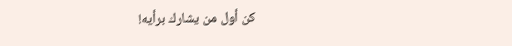كن أول من يشارك برأيه!